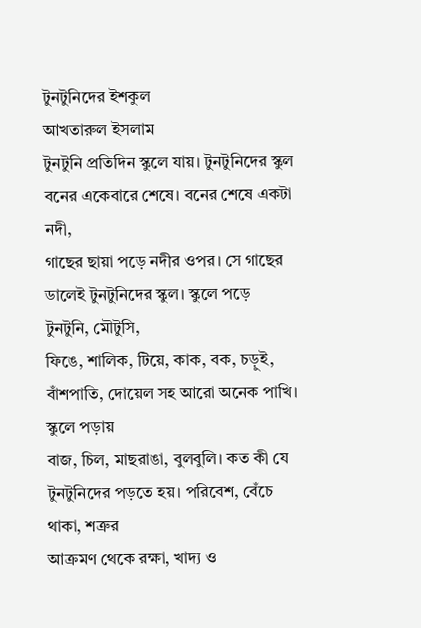টুনটুনিদের ইশকুল
আখতারুল ইসলাম
টুনটুনি প্রতিদিন স্কুলে যায়। টুনটুনিদের স্কুল বনের একেবারে শেষে। বনের শেষে একটা নদী,
গাছের ছায়া পড়ে নদীর ওপর। সে গাছের ডালেই টুনটুনিদের স্কুল। স্কুলে পড়ে টুনটুনি, মৌটুসি,
ফিঙে, শালিক, টিয়ে, কাক, বক, চড়ুই, বাঁশপাতি, দোয়েল সহ আরো অনেক পাখি। স্কুলে পড়ায়
বাজ, চিল, মাছরাঙা, বুলবুলি। কত কী যে টুনটুনিদের পড়তে হয়। পরিবেশ, বেঁচে থাকা, শত্রুর
আক্রমণ থেকে রক্ষা, খাদ্য ও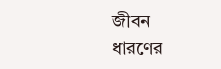জীবন ধারণের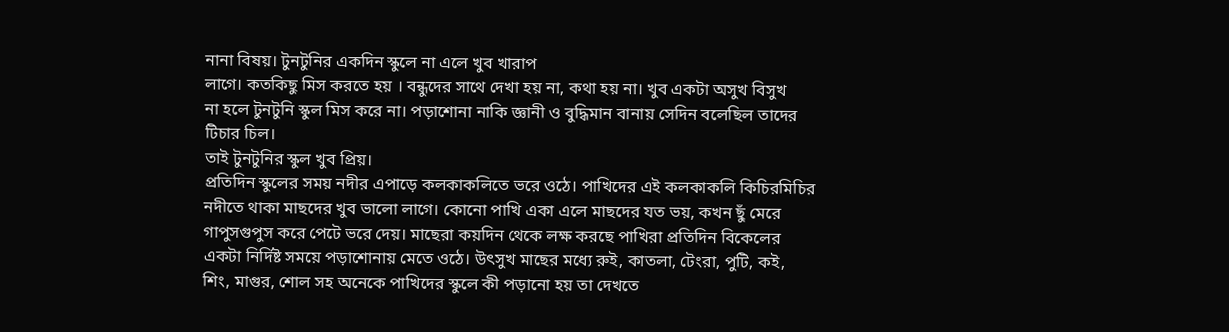নানা বিষয়। টুনটুনির একদিন স্কুলে না এলে খুব খারাপ
লাগে। কতকিছু মিস করতে হয় । বন্ধুদের সাথে দেখা হয় না, কথা হয় না। খুব একটা অসুখ বিসুখ
না হলে টুনটুনি স্কুল মিস করে না। পড়াশোনা নাকি জ্ঞানী ও বুদ্ধিমান বানায় সেদিন বলেছিল তাদের
টিচার চিল।
তাই টুনটুনির স্কুল খুব প্রিয়।
প্রতিদিন স্কুলের সময় নদীর এপাড়ে কলকাকলিতে ভরে ওঠে। পাখিদের এই কলকাকলি কিচিরমিচির
নদীতে থাকা মাছদের খুব ভালো লাগে। কোনো পাখি একা এলে মাছদের যত ভয়, কখন ছুঁ মেরে
গাপুসগুপুস করে পেটে ভরে দেয়। মাছেরা কয়দিন থেকে লক্ষ করছে পাখিরা প্রতিদিন বিকেলের
একটা নির্দিষ্ট সময়ে পড়াশোনায় মেতে ওঠে। উৎসুখ মাছের মধ্যে রুই, কাতলা, টেংরা, পুটি, কই,
শিং, মাগুর, শোল সহ অনেকে পাখিদের স্কুলে কী পড়ানো হয় তা দেখতে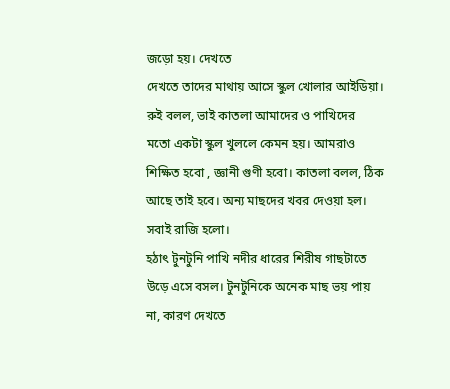জড়ো হয়। দেখতে
দেখতে তাদের মাথায় আসে স্কুল খোলার আইডিয়া। রুই বলল, ভাই কাতলা আমাদের ও পাখিদের
মতো একটা স্কুল খুললে কেমন হয়। আমরাও শিক্ষিত হবো , জ্ঞানী গুণী হবো। কাতলা বলল, ঠিক
আছে তাই হবে। অন্য মাছদের খবর দেওয়া হল। সবাই রাজি হলো।
হঠাৎ টুনটুনি পাখি নদীর ধারের শিরীষ গাছটাতে উড়ে এসে বসল। টুনটুনিকে অনেক মাছ ভয় পায়
না, কারণ দেখতে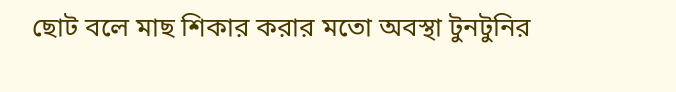ছোট বলে মাছ শিকার করার মতো অবস্থা টুনটুনির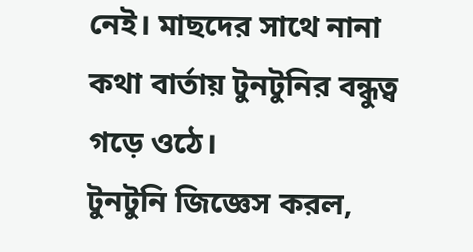নেই। মাছদের সাথে নানা
কথা বার্তায় টুনটুনির বন্ধুত্ব গড়ে ওঠে।
টুনটুনি জিজ্ঞেস করল,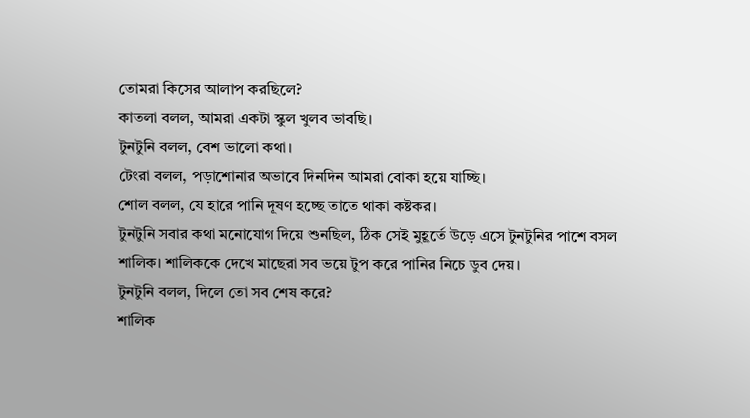তোমরা কিসের আলাপ করছিলে?
কাতলা বলল, আমরা একটা স্কুল খুলব ভাবছি।
টুনটুনি বলল, বেশ ভালো কথা।
টেংরা বলল, পড়াশোনার অভাবে দিনদিন আমরা বোকা হয়ে যাচ্ছি।
শোল বলল, যে হারে পানি দূষণ হচ্ছে তাতে থাকা কষ্টকর।
টুনটুনি সবার কথা মনোযোগ দিয়ে শুনছিল, ঠিক সেই মুহূর্তে উড়ে এসে টুনটুনির পাশে বসল
শালিক। শালিককে দেখে মাছেরা সব ভয়ে টুপ করে পানির নিচে ডুব দেয়।
টুনটুনি বলল, দিলে তো সব শেষ করে?
শালিক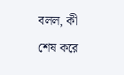বলল, কী শেষ করে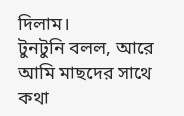দিলাম।
টুনটুনি বলল, আরে আমি মাছদের সাথে কথা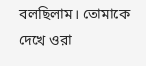বলছিলাম। তোমাকে দেখে ওরা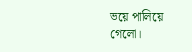ভয়ে পালিয়ে গেলো।